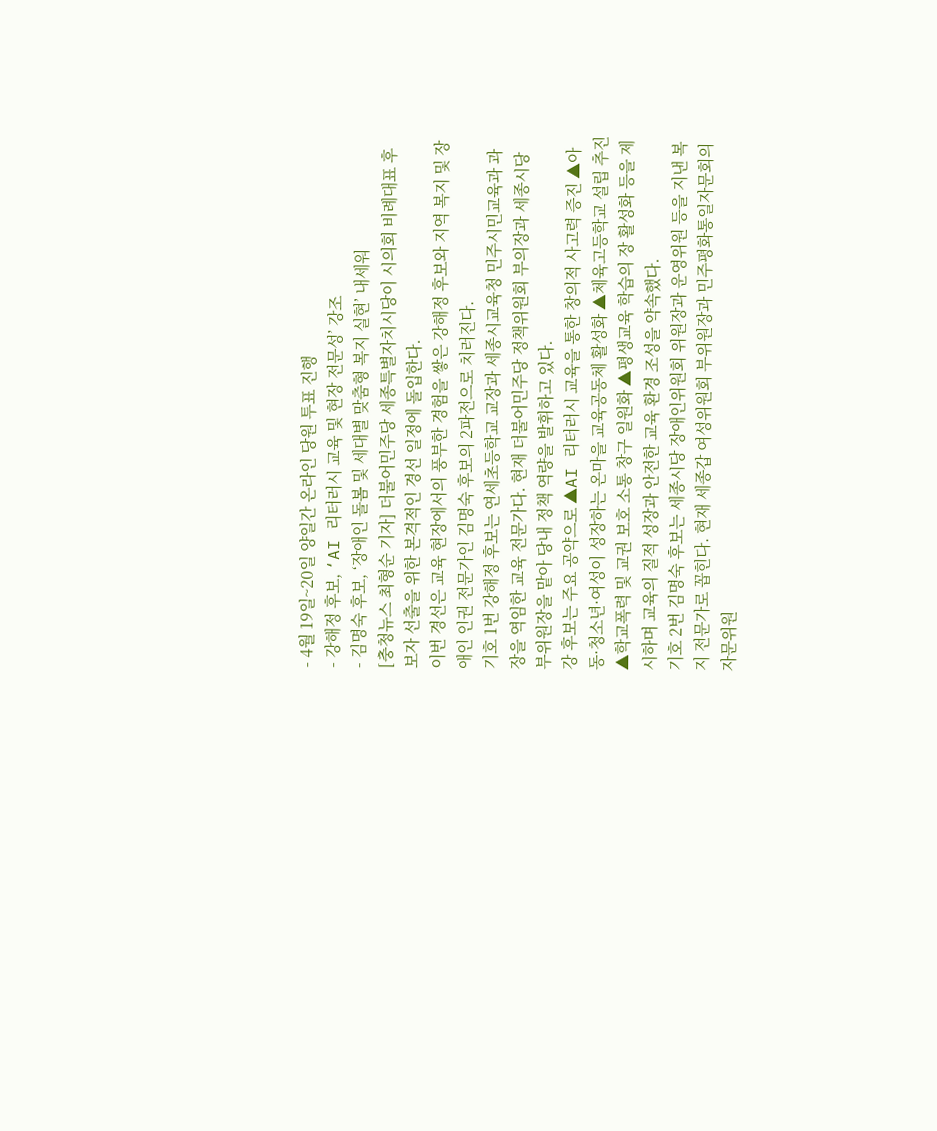- 4월 19일~20일 양일간 온라인 당원 투표 진행
- 강해정 후보, ‘AI 리터러시 교육 및 현장 전문성’ 강조
- 김명숙 후보, ‘장애인 돌봄 및 세대별 맞춤형 복지 실현’ 내세워
[충청뉴스 최형순 기자] 더불어민주당 세종특별자치시당이 시의회 비례대표 후보자 선출을 위한 본격적인 경선 일정에 돌입한다.
이번 경선은 교육 현장에서의 풍부한 경험을 쌓은 강해정 후보와 지역 복지 및 장애인 인권 전문가인 김명숙 후보의 2파전으로 치러진다.
기호 1번 강해정 후보는 연세초등학교 교장과 세종시교육청 민주시민교육과 과장을 역임한 교육 전문가다. 현재 더불어민주당 정책위원회 부의장과 세종시당 부위원장을 맡아 당내 정책 역량을 발휘하고 있다.
강 후보는 주요 공약으로 ▲AI 리터러시 교육을 통한 창의적 사고력 증진 ▲아동·청소년·여성이 성장하는 온마을 교육공동체 활성화 ▲체육고등학교 설립 추진 ▲학교폭력 및 교권 보호 소통 창구 일원화 ▲평생교육 학습의 장 활성화 등을 제시하며 교육의 질적 성장과 안전한 교육 환경 조성을 약속했다.
기호 2번 김명숙 후보는 세종시당 장애인위원회 위원장과 운영위원 등을 지낸 복지 전문가로 꼽힌다. 현재 세종갑 여성위원회 부위원장과 민주평화통일자문회의 자문위원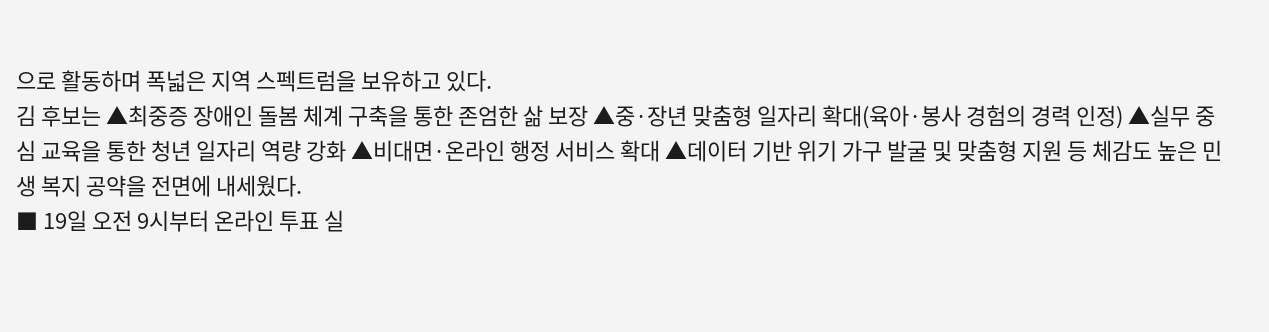으로 활동하며 폭넓은 지역 스펙트럼을 보유하고 있다.
김 후보는 ▲최중증 장애인 돌봄 체계 구축을 통한 존엄한 삶 보장 ▲중·장년 맞춤형 일자리 확대(육아·봉사 경험의 경력 인정) ▲실무 중심 교육을 통한 청년 일자리 역량 강화 ▲비대면·온라인 행정 서비스 확대 ▲데이터 기반 위기 가구 발굴 및 맞춤형 지원 등 체감도 높은 민생 복지 공약을 전면에 내세웠다.
■ 19일 오전 9시부터 온라인 투표 실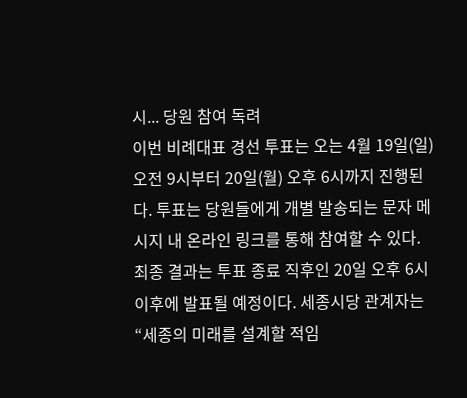시... 당원 참여 독려
이번 비례대표 경선 투표는 오는 4월 19일(일) 오전 9시부터 20일(월) 오후 6시까지 진행된다. 투표는 당원들에게 개별 발송되는 문자 메시지 내 온라인 링크를 통해 참여할 수 있다.
최종 결과는 투표 종료 직후인 20일 오후 6시 이후에 발표될 예정이다. 세종시당 관계자는 “세종의 미래를 설계할 적임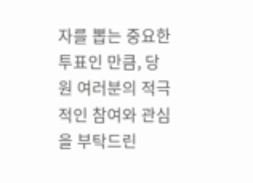자를 뽑는 중요한 투표인 만큼, 당원 여러분의 적극적인 참여와 관심을 부탁드린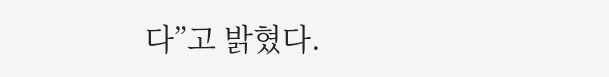다”고 밝혔다.